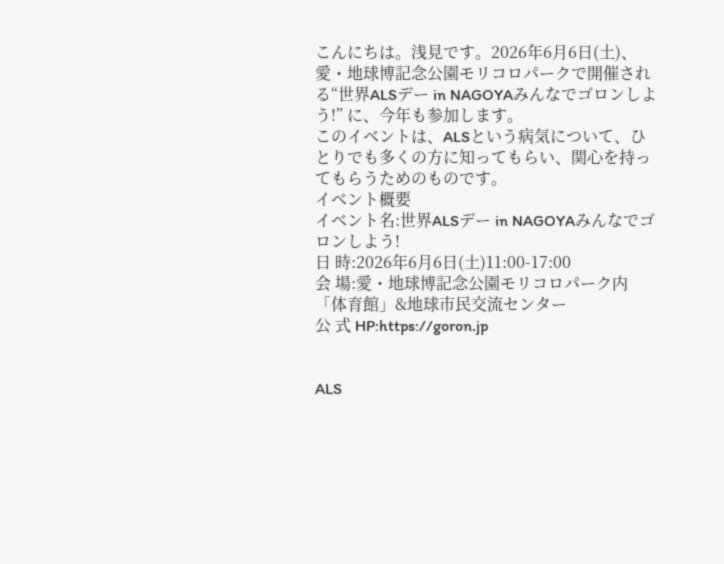こんにちは。浅見です。2026年6月6日(土)、愛・地球博記念公園モリコロパークで開催される“世界ALSデー in NAGOYAみんなでゴロンしよう!” に、今年も参加します。
このイベントは、ALSという病気について、ひとりでも多くの方に知ってもらい、関心を持ってもらうためのものです。
イベント概要
イベント名:世界ALSデー in NAGOYAみんなでゴロンしよう!
日 時:2026年6月6日(土)11:00-17:00
会 場:愛・地球博記念公園モリコロパーク内「体育館」&地球市民交流センター
公 式 HP:https://goron.jp


ALS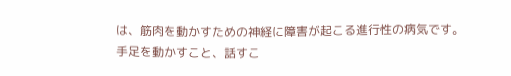は、筋肉を動かすための神経に障害が起こる進行性の病気です。
手足を動かすこと、話すこ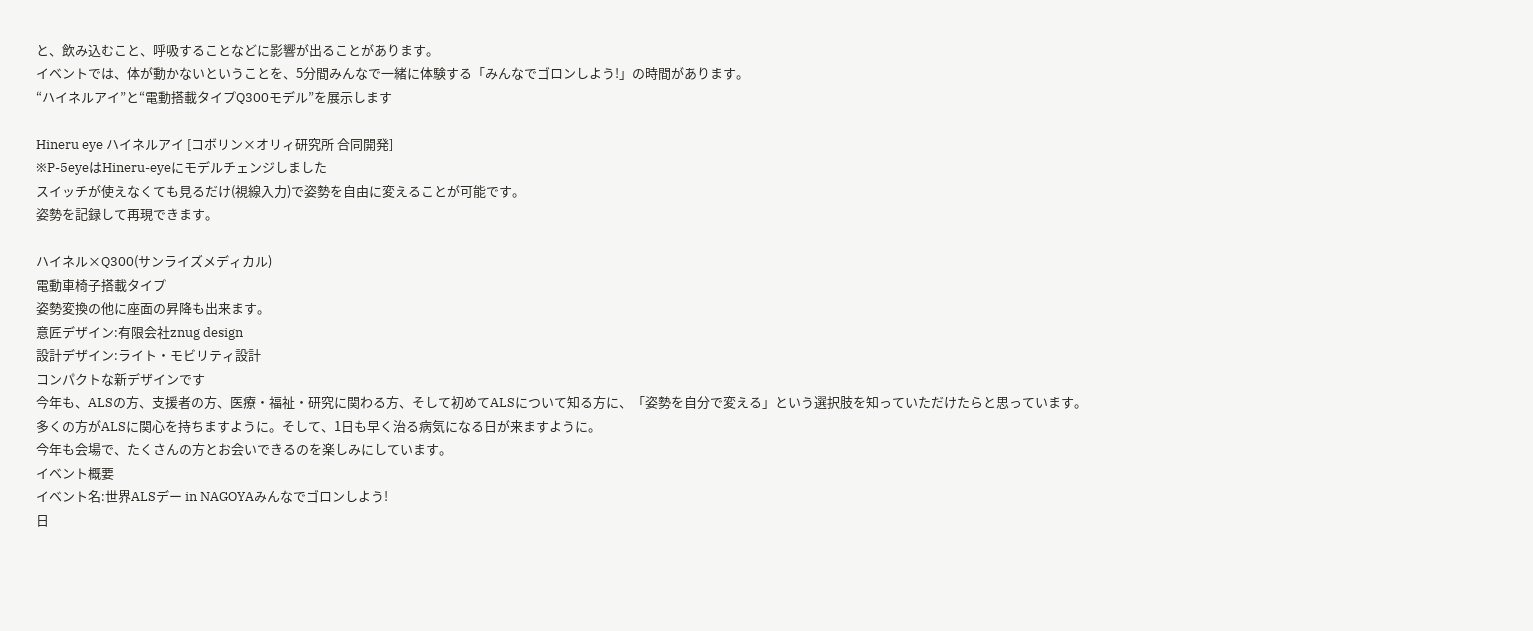と、飲み込むこと、呼吸することなどに影響が出ることがあります。
イベントでは、体が動かないということを、5分間みんなで一緒に体験する「みんなでゴロンしよう!」の時間があります。
“ハイネルアイ”と“電動搭載タイプQ300モデル”を展示します

Hineru eye ハイネルアイ [コボリン×オリィ研究所 合同開発]
※P-5eyeはHineru-eyeにモデルチェンジしました
スイッチが使えなくても見るだけ(視線入力)で姿勢を自由に変えることが可能です。
姿勢を記録して再現できます。

ハイネル×Q300(サンライズメディカル)
電動車椅子搭載タイプ
姿勢変換の他に座面の昇降も出来ます。
意匠デザイン:有限会社znug design
設計デザイン:ライト・モビリティ設計
コンパクトな新デザインです
今年も、ALSの方、支援者の方、医療・福祉・研究に関わる方、そして初めてALSについて知る方に、「姿勢を自分で変える」という選択肢を知っていただけたらと思っています。
多くの方がALSに関心を持ちますように。そして、1日も早く治る病気になる日が来ますように。
今年も会場で、たくさんの方とお会いできるのを楽しみにしています。
イベント概要
イベント名:世界ALSデー in NAGOYAみんなでゴロンしよう!
日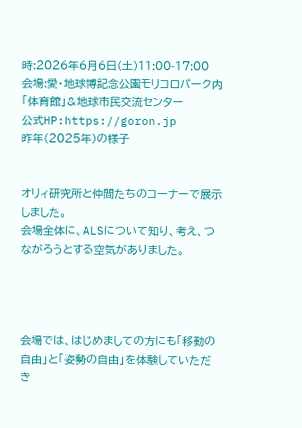時:2026年6月6日(土)11:00-17:00
会場:愛・地球博記念公園モリコロパーク内「体育館」&地球市民交流センター
公式HP:https://goron.jp
昨年(2025年)の様子


オリィ研究所と仲間たちのコーナーで展示しました。
会場全体に、ALSについて知り、考え、つながろうとする空気がありました。




会場では、はじめましての方にも「移動の自由」と「姿勢の自由」を体験していただき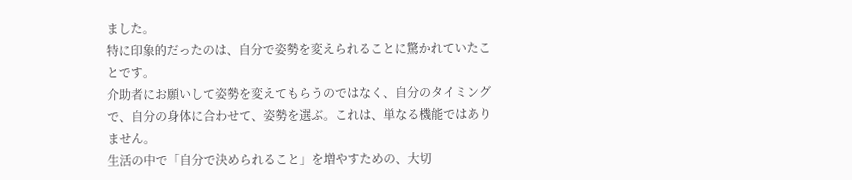ました。
特に印象的だったのは、自分で姿勢を変えられることに驚かれていたことです。
介助者にお願いして姿勢を変えてもらうのではなく、自分のタイミングで、自分の身体に合わせて、姿勢を選ぶ。これは、単なる機能ではありません。
生活の中で「自分で決められること」を増やすための、大切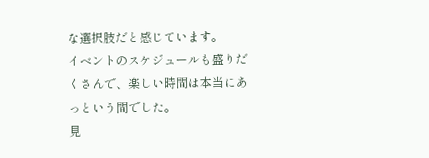な選択肢だと感じています。
イベントのスケジュールも盛りだくさんで、楽しい時間は本当にあっという間でした。
見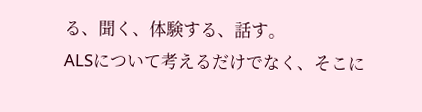る、聞く、体験する、話す。
ALSについて考えるだけでなく、そこに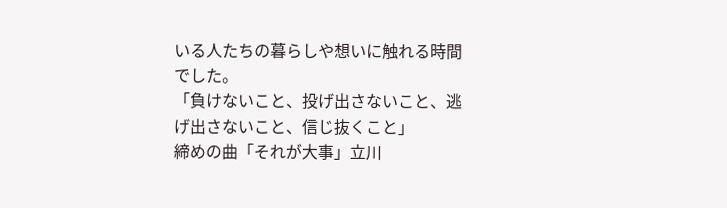いる人たちの暮らしや想いに触れる時間でした。
「負けないこと、投げ出さないこと、逃げ出さないこと、信じ抜くこと」
締めの曲「それが大事」立川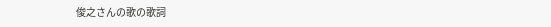俊之さんの歌の歌詞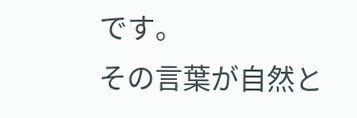です。
その言葉が自然と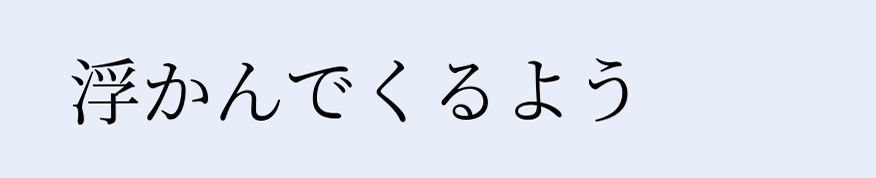浮かんでくるよう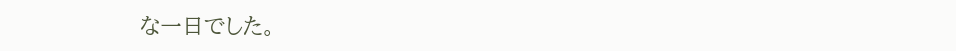な一日でした。